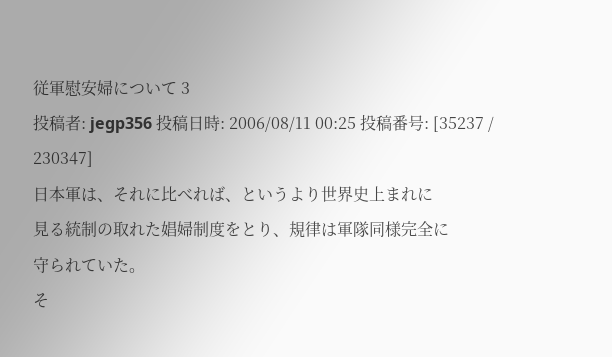従軍慰安婦について 3
投稿者: jegp356 投稿日時: 2006/08/11 00:25 投稿番号: [35237 / 230347]
日本軍は、それに比べれば、というより世界史上まれに
見る統制の取れた娼婦制度をとり、規律は軍隊同様完全に
守られていた。
そ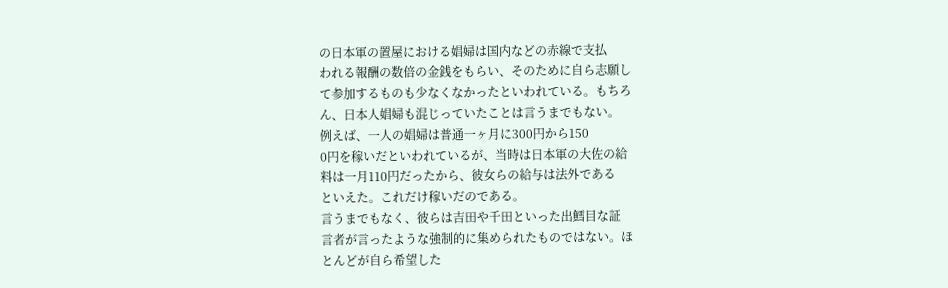の日本軍の置屋における娼婦は国内などの赤線で支払
われる報酬の数倍の金銭をもらい、そのために自ら志願し
て参加するものも少なくなかったといわれている。もちろ
ん、日本人娼婦も混じっていたことは言うまでもない。
例えば、一人の娼婦は普通一ヶ月に300円から150
0円を稼いだといわれているが、当時は日本軍の大佐の給
料は一月110円だったから、彼女らの給与は法外である
といえた。これだけ稼いだのである。
言うまでもなく、彼らは吉田や千田といった出鱈目な証
言者が言ったような強制的に集められたものではない。ほ
とんどが自ら希望した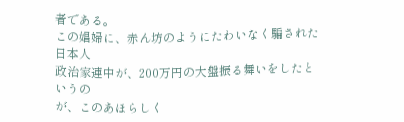者である。
この娼婦に、赤ん坊のようにたわいなく騙された日本人
政治家連中が、200万円の大盤振る舞いをしたというの
が、このあほらしく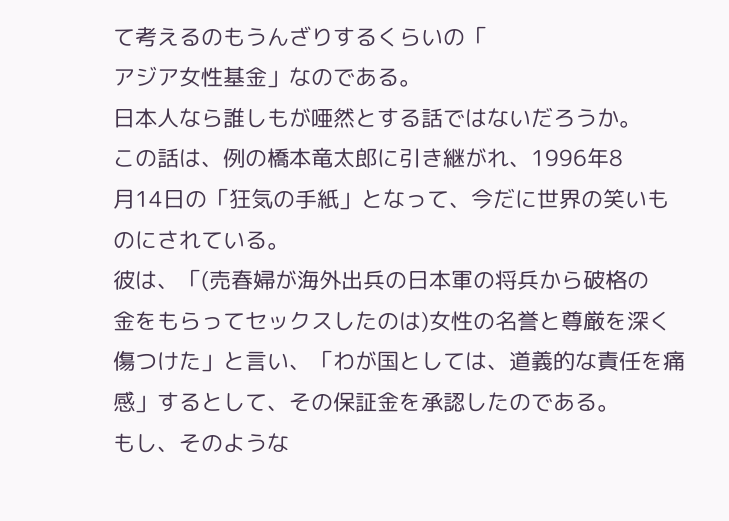て考えるのもうんざりするくらいの「
アジア女性基金」なのである。
日本人なら誰しもが唖然とする話ではないだろうか。
この話は、例の橋本竜太郎に引き継がれ、1996年8
月14日の「狂気の手紙」となって、今だに世界の笑いも
のにされている。
彼は、「(売春婦が海外出兵の日本軍の将兵から破格の
金をもらってセックスしたのは)女性の名誉と尊厳を深く
傷つけた」と言い、「わが国としては、道義的な責任を痛
感」するとして、その保証金を承認したのである。
もし、そのような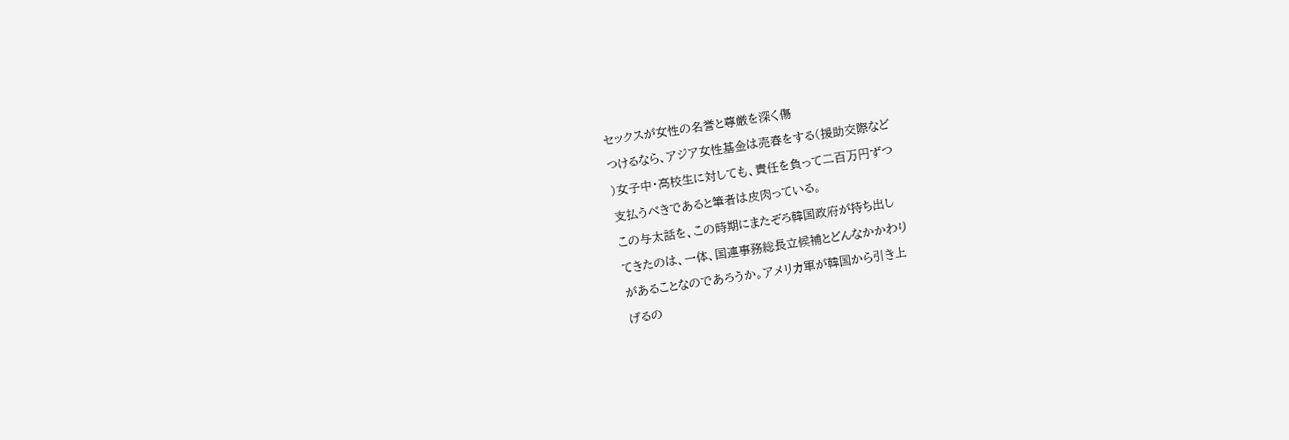セックスが女性の名誉と尊厳を深く傷
つけるなら、アジア女性基金は売春をする(援助交際など
)女子中・高校生に対しても、責任を負って二百万円ずつ
支払うべきであると筆者は皮肉っている。
この与太話を、この時期にまたぞろ韓国政府が持ち出し
てきたのは、一体、国連事務総長立候補とどんなかかわり
があることなのであろうか。アメリカ軍が韓国から引き上
げるの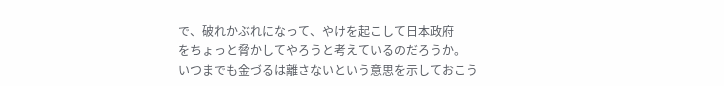で、破れかぶれになって、やけを起こして日本政府
をちょっと脅かしてやろうと考えているのだろうか。
いつまでも金づるは離さないという意思を示しておこう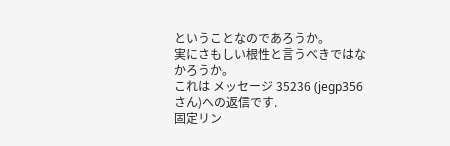ということなのであろうか。
実にさもしい根性と言うべきではなかろうか。
これは メッセージ 35236 (jegp356 さん)への返信です.
固定リン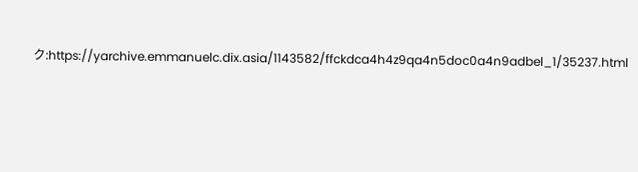ク:https://yarchive.emmanuelc.dix.asia/1143582/ffckdca4h4z9qa4n5doc0a4n9adbel_1/35237.html